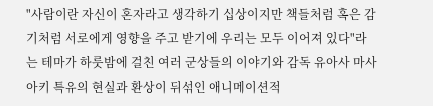"사람이란 자신이 혼자라고 생각하기 십상이지만 책들처럼 혹은 감기처럼 서로에게 영향을 주고 받기에 우리는 모두 이어져 있다"라는 테마가 하룻밤에 걸친 여러 군상들의 이야기와 감독 유아사 마사아키 특유의 현실과 환상이 뒤섞인 애니메이션적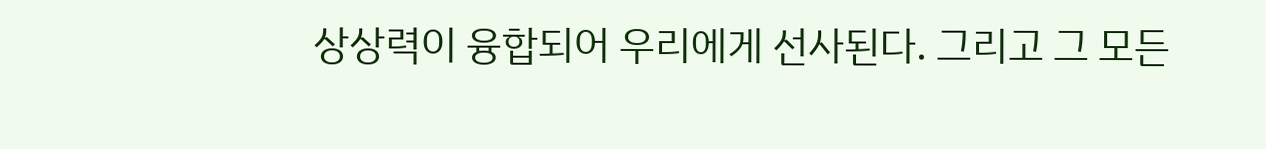상상력이 융합되어 우리에게 선사된다. 그리고 그 모든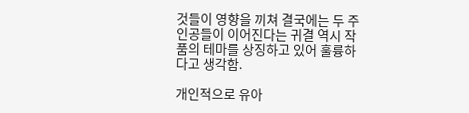것들이 영향을 끼쳐 결국에는 두 주인공들이 이어진다는 귀결 역시 작품의 테마를 상징하고 있어 훌륭하다고 생각함.

개인적으로 유아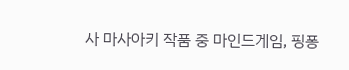사 마사아키 작품 중 마인드게임, 핑퐁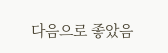다음으로 좋았음